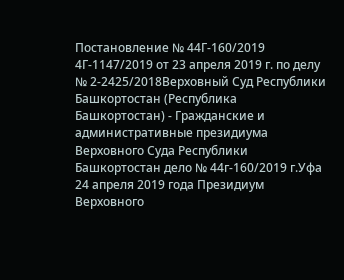Постановление № 44Г-160/2019 4Г-1147/2019 от 23 апреля 2019 г. по делу № 2-2425/2018Верховный Суд Республики Башкортостан (Республика Башкортостан) - Гражданские и административные президиума Верховного Суда Республики Башкортостан дело № 44г-160/2019 г.Уфа 24 апреля 2019 года Президиум Верховного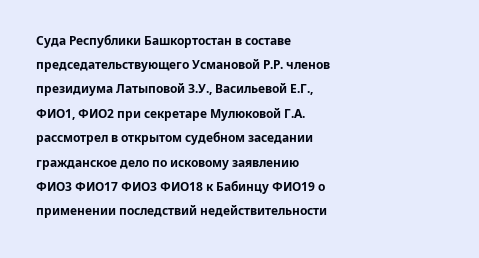Суда Республики Башкортостан в составе председательствующего Усмановой Р.Р. членов президиума Латыповой З.У., Васильевой Е.Г., ФИО1, ФИО2 при секретаре Мулюковой Г.А. рассмотрел в открытом судебном заседании гражданское дело по исковому заявлению ФИО3 ФИО17 ФИО3 ФИО18 к Бабинцу ФИО19 о применении последствий недействительности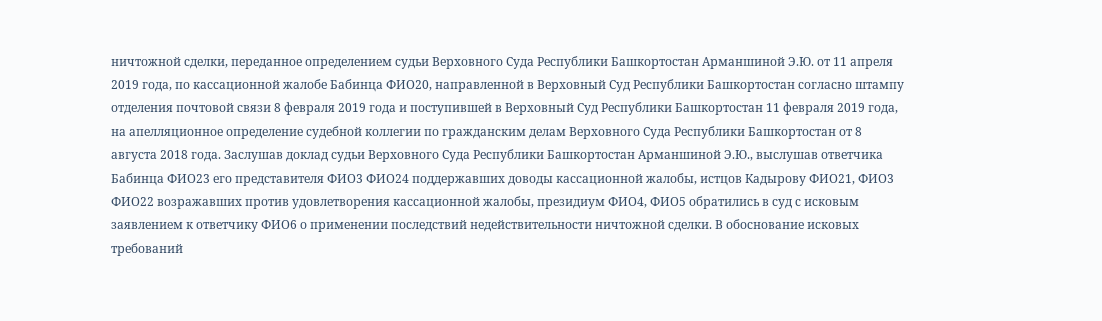ничтожной сделки, переданное определением судьи Верховного Суда Республики Башкортостан Арманшиной Э.Ю. от 11 апреля 2019 года, по кассационной жалобе Бабинца ФИО20, направленной в Верховный Суд Республики Башкортостан согласно штампу отделения почтовой связи 8 февраля 2019 года и поступившей в Верховный Суд Республики Башкортостан 11 февраля 2019 года, на апелляционное определение судебной коллегии по гражданским делам Верховного Суда Республики Башкортостан от 8 августа 2018 года. Заслушав доклад судьи Верховного Суда Республики Башкортостан Арманшиной Э.Ю., выслушав ответчика Бабинца ФИО23 его представителя ФИО3 ФИО24 поддержавших доводы кассационной жалобы, истцов Кадырову ФИО21, ФИО3 ФИО22 возражавших против удовлетворения кассационной жалобы, президиум ФИО4, ФИО5 обратились в суд с исковым заявлением к ответчику ФИО6 о применении последствий недействительности ничтожной сделки. В обоснование исковых требований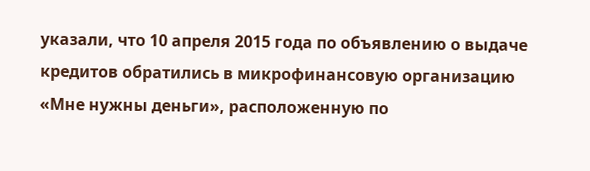указали, что 10 апреля 2015 года по объявлению о выдаче кредитов обратились в микрофинансовую организацию «Мне нужны деньги», расположенную по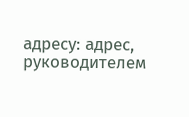адресу: адрес, руководителем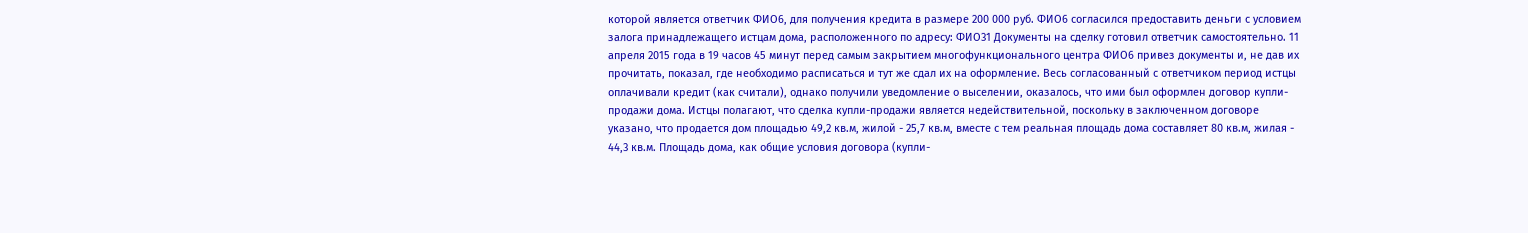которой является ответчик ФИО6, для получения кредита в размере 200 000 руб. ФИО6 согласился предоставить деньги с условием залога принадлежащего истцам дома, расположенного по адресу: ФИО31 Документы на сделку готовил ответчик самостоятельно. 11 апреля 2015 года в 19 часов 45 минут перед самым закрытием многофункционального центра ФИО6 привез документы и, не дав их прочитать, показал, где необходимо расписаться и тут же сдал их на оформление. Весь согласованный с ответчиком период истцы оплачивали кредит (как считали), однако получили уведомление о выселении, оказалось, что ими был оформлен договор купли-продажи дома. Истцы полагают, что сделка купли-продажи является недействительной, поскольку в заключенном договоре указано, что продается дом площадью 49,2 кв.м, жилой - 25,7 кв.м, вместе с тем реальная площадь дома составляет 80 кв.м, жилая - 44,3 кв.м. Площадь дома, как общие условия договора (купли-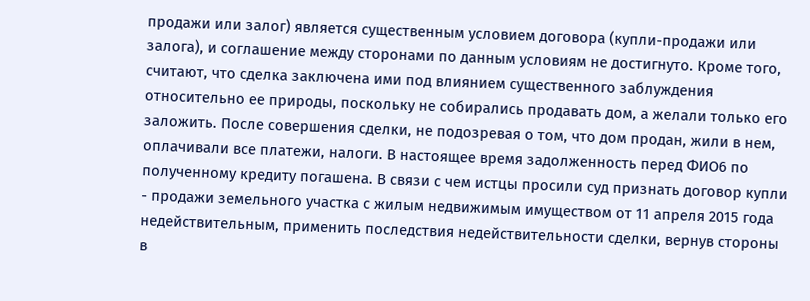продажи или залог) является существенным условием договора (купли-продажи или залога), и соглашение между сторонами по данным условиям не достигнуто. Кроме того, считают, что сделка заключена ими под влиянием существенного заблуждения относительно ее природы, поскольку не собирались продавать дом, а желали только его заложить. После совершения сделки, не подозревая о том, что дом продан, жили в нем, оплачивали все платежи, налоги. В настоящее время задолженность перед ФИО6 по полученному кредиту погашена. В связи с чем истцы просили суд признать договор купли - продажи земельного участка с жилым недвижимым имуществом от 11 апреля 2015 года недействительным, применить последствия недействительности сделки, вернув стороны в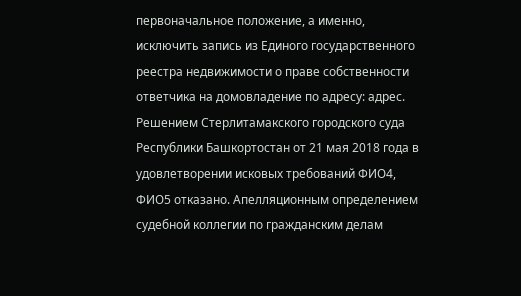первоначальное положение, а именно, исключить запись из Единого государственного реестра недвижимости о праве собственности ответчика на домовладение по адресу: адрес. Решением Стерлитамакского городского суда Республики Башкортостан от 21 мая 2018 года в удовлетворении исковых требований ФИО4, ФИО5 отказано. Апелляционным определением судебной коллегии по гражданским делам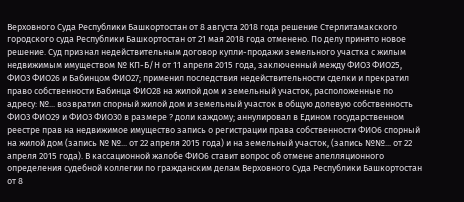Верховного Суда Республики Башкортостан от 8 августа 2018 года решение Стерлитамакского городского суда Республики Башкортостан от 21 мая 2018 года отменено. По делу принято новое решение. Суд признал недействительным договор купли-продажи земельного участка с жилым недвижимым имуществом № КП-Б/Н от 11 апреля 2015 года, заключенный между ФИО3 ФИО25, ФИО3 ФИО26 и Бабинцом ФИО27; применил последствия недействительности сделки и прекратил право собственности Бабинца ФИО28 на жилой дом и земельный участок, расположенные по адресу: №... возвратил спорный жилой дом и земельный участок в общую долевую собственность ФИО3 ФИО29 и ФИО3 ФИО30 в размере ? доли каждому; аннулировал в Едином государственном реестре прав на недвижимое имущество запись о регистрации права собственности ФИО6 спорный на жилой дом (запись № №... от 22 апреля 2015 года) и на земельный участок, (запись №№... от 22 апреля 2015 года). В кассационной жалобе ФИО6 ставит вопрос об отмене апелляционного определения судебной коллегии по гражданским делам Верховного Суда Республики Башкортостан от 8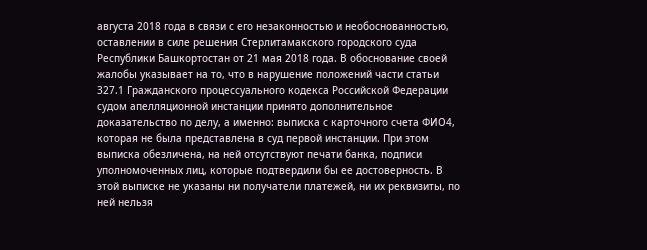августа 2018 года в связи с его незаконностью и необоснованностью, оставлении в силе решения Стерлитамакского городского суда Республики Башкортостан от 21 мая 2018 года. В обоснование своей жалобы указывает на то, что в нарушение положений части статьи 327.1 Гражданского процессуального кодекса Российской Федерации судом апелляционной инстанции принято дополнительное доказательство по делу, а именно: выписка с карточного счета ФИО4, которая не была представлена в суд первой инстанции. При этом выписка обезличена, на ней отсутствуют печати банка, подписи уполномоченных лиц, которые подтвердили бы ее достоверность. В этой выписке не указаны ни получатели платежей, ни их реквизиты, по ней нельзя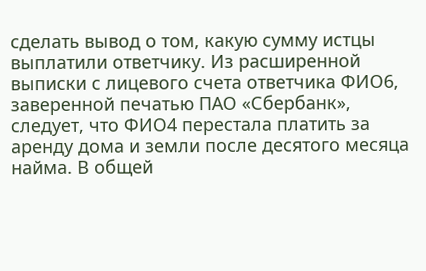сделать вывод о том, какую сумму истцы выплатили ответчику. Из расширенной выписки с лицевого счета ответчика ФИО6, заверенной печатью ПАО «Сбербанк», следует, что ФИО4 перестала платить за аренду дома и земли после десятого месяца найма. В общей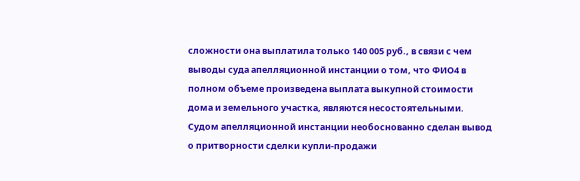сложности она выплатила только 140 005 руб., в связи с чем выводы суда апелляционной инстанции о том, что ФИО4 в полном объеме произведена выплата выкупной стоимости дома и земельного участка, являются несостоятельными. Судом апелляционной инстанции необоснованно сделан вывод о притворности сделки купли-продажи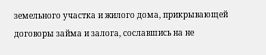земельного участка и жилого дома, прикрывающей договоры займа и залога, сославшись на не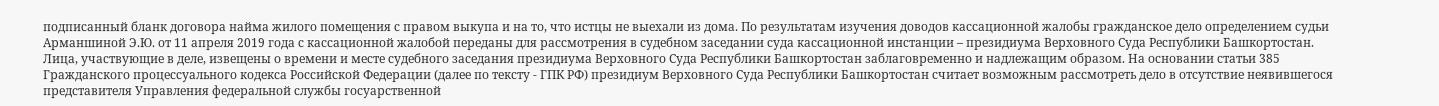подписанный бланк договора найма жилого помещения с правом выкупа и на то, что истцы не выехали из дома. По результатам изучения доводов кассационной жалобы гражданское дело определением судьи Арманшиной Э.Ю. от 11 апреля 2019 года с кассационной жалобой переданы для рассмотрения в судебном заседании суда кассационной инстанции – президиума Верховного Суда Республики Башкортостан. Лица, участвующие в деле, извещены о времени и месте судебного заседания президиума Верховного Суда Республики Башкортостан заблаговременно и надлежащим образом. На основании статьи 385 Гражданского процессуального кодекса Российской Федерации (далее по тексту - ГПК РФ) президиум Верховного Суда Республики Башкортостан считает возможным рассмотреть дело в отсутствие неявившегося представителя Управления федеральной службы госуарственной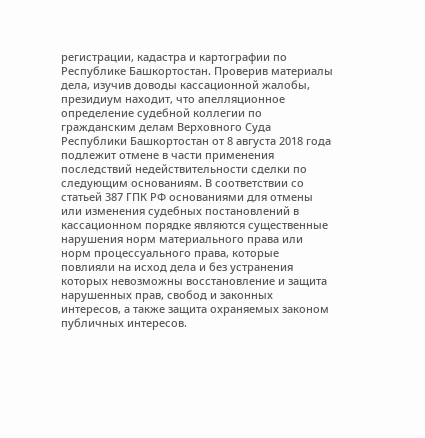регистрации, кадастра и картографии по Республике Башкортостан. Проверив материалы дела, изучив доводы кассационной жалобы, президиум находит, что апелляционное определение судебной коллегии по гражданским делам Верховного Суда Республики Башкортостан от 8 августа 2018 года подлежит отмене в части применения последствий недействительности сделки по следующим основаниям. В соответствии со статьей 387 ГПК РФ основаниями для отмены или изменения судебных постановлений в кассационном порядке являются существенные нарушения норм материального права или норм процессуального права, которые повлияли на исход дела и без устранения которых невозможны восстановление и защита нарушенных прав, свобод и законных интересов, а также защита охраняемых законом публичных интересов.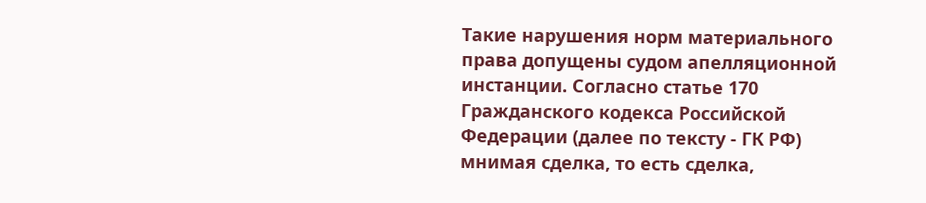Такие нарушения норм материального права допущены судом апелляционной инстанции. Согласно статье 170 Гражданского кодекса Российской Федерации (далее по тексту - ГК РФ) мнимая сделка, то есть сделка,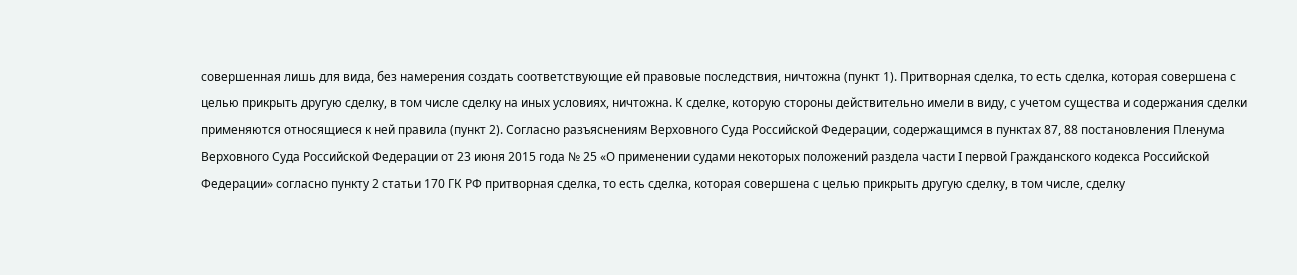совершенная лишь для вида, без намерения создать соответствующие ей правовые последствия, ничтожна (пункт 1). Притворная сделка, то есть сделка, которая совершена с целью прикрыть другую сделку, в том числе сделку на иных условиях, ничтожна. К сделке, которую стороны действительно имели в виду, с учетом существа и содержания сделки применяются относящиеся к ней правила (пункт 2). Согласно разъяснениям Верховного Суда Российской Федерации, содержащимся в пунктах 87, 88 постановления Пленума Верховного Суда Российской Федерации от 23 июня 2015 года № 25 «О применении судами некоторых положений раздела части I первой Гражданского кодекса Российской Федерации» согласно пункту 2 статьи 170 ГК РФ притворная сделка, то есть сделка, которая совершена с целью прикрыть другую сделку, в том числе, сделку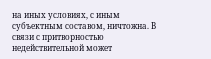на иных условиях, с иным субъектным составом, ничтожна. В связи с притворностью недействительной может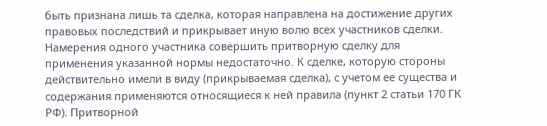быть признана лишь та сделка, которая направлена на достижение других правовых последствий и прикрывает иную волю всех участников сделки. Намерения одного участника совершить притворную сделку для применения указанной нормы недостаточно. К сделке, которую стороны действительно имели в виду (прикрываемая сделка), с учетом ее существа и содержания применяются относящиеся к ней правила (пункт 2 статьи 170 ГК РФ). Притворной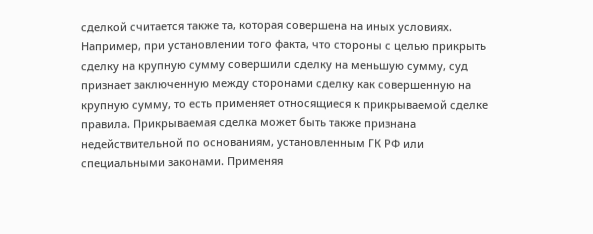сделкой считается также та, которая совершена на иных условиях. Например, при установлении того факта, что стороны с целью прикрыть сделку на крупную сумму совершили сделку на меньшую сумму, суд признает заключенную между сторонами сделку как совершенную на крупную сумму, то есть применяет относящиеся к прикрываемой сделке правила. Прикрываемая сделка может быть также признана недействительной по основаниям, установленным ГК РФ или специальными законами. Применяя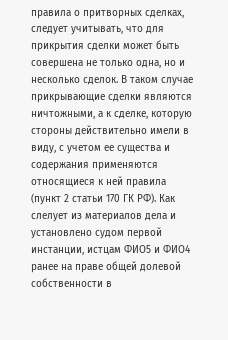правила о притворных сделках, следует учитывать, что для прикрытия сделки может быть совершена не только одна, но и несколько сделок. В таком случае прикрывающие сделки являются ничтожными, а к сделке, которую стороны действительно имели в виду, с учетом ее существа и содержания применяются относящиеся к ней правила (пункт 2 статьи 170 ГК РФ). Как слелует из материалов дела и установлено судом первой инстанции, истцам ФИО5 и ФИО4 ранее на праве общей долевой собственности в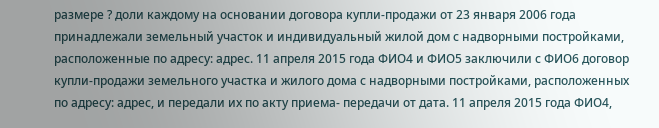размере ? доли каждому на основании договора купли-продажи от 23 января 2006 года принадлежали земельный участок и индивидуальный жилой дом с надворными постройками, расположенные по адресу: адрес. 11 апреля 2015 года ФИО4 и ФИО5 заключили с ФИО6 договор купли-продажи земельного участка и жилого дома с надворными постройками, расположенных по адресу: адрес, и передали их по акту приема- передачи от дата. 11 апреля 2015 года ФИО4,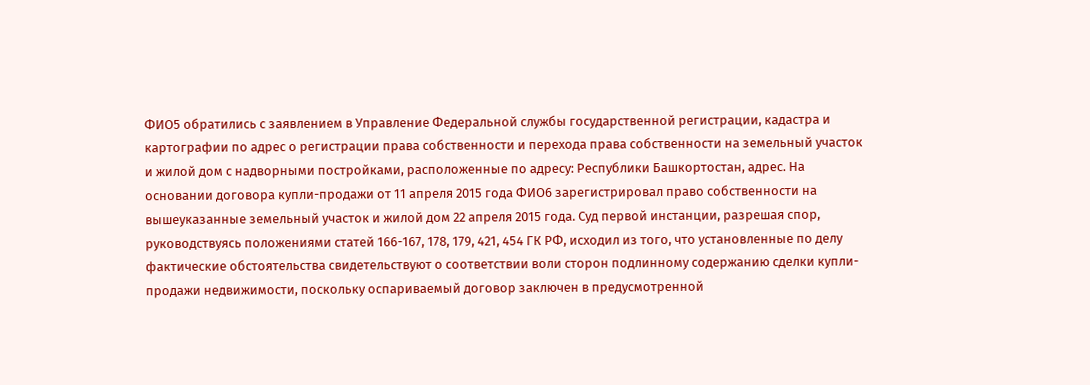ФИО5 обратились с заявлением в Управление Федеральной службы государственной регистрации, кадастра и картографии по адрес о регистрации права собственности и перехода права собственности на земельный участок и жилой дом с надворными постройками, расположенные по адресу: Республики Башкортостан, адрес. На основании договора купли-продажи от 11 апреля 2015 года ФИО6 зарегистрировал право собственности на вышеуказанные земельный участок и жилой дом 22 апреля 2015 года. Суд первой инстанции, разрешая спор, руководствуясь положениями статей 166-167, 178, 179, 421, 454 ГК РФ, исходил из того, что установленные по делу фактические обстоятельства свидетельствуют о соответствии воли сторон подлинному содержанию сделки купли-продажи недвижимости, поскольку оспариваемый договор заключен в предусмотренной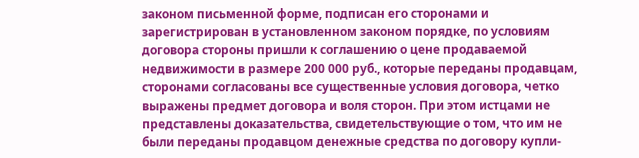законом письменной форме, подписан его сторонами и зарегистрирован в установленном законом порядке, по условиям договора стороны пришли к соглашению о цене продаваемой недвижимости в размере 200 000 руб., которые переданы продавцам, сторонами согласованы все существенные условия договора, четко выражены предмет договора и воля сторон. При этом истцами не представлены доказательства, свидетельствующие о том, что им не были переданы продавцом денежные средства по договору купли-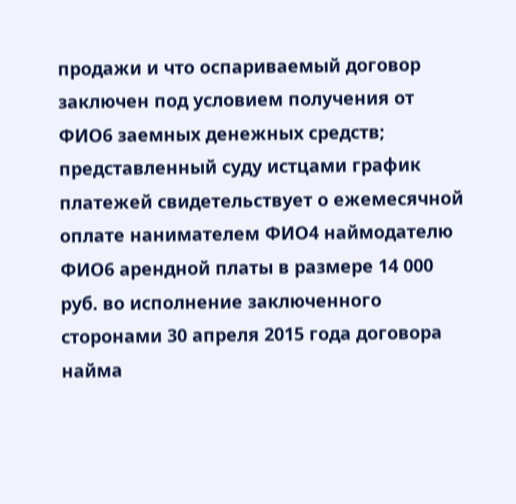продажи и что оспариваемый договор заключен под условием получения от ФИО6 заемных денежных средств; представленный суду истцами график платежей свидетельствует о ежемесячной оплате нанимателем ФИО4 наймодателю ФИО6 арендной платы в размере 14 000 руб. во исполнение заключенного сторонами 30 апреля 2015 года договора найма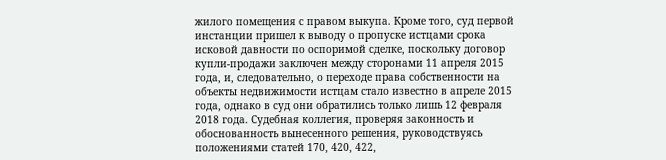жилого помещения с правом выкупа. Кроме того, суд первой инстанции пришел к выводу о пропуске истцами срока исковой давности по оспоримой сделке, поскольку договор купли-продажи заключен между сторонами 11 апреля 2015 года, и, следовательно, о переходе права собственности на объекты недвижимости истцам стало известно в апреле 2015 года, однако в суд они обратились только лишь 12 февраля 2018 года. Судебная коллегия, проверяя законность и обоснованность вынесенного решения, руководствуясь положениями статей 170, 420, 422,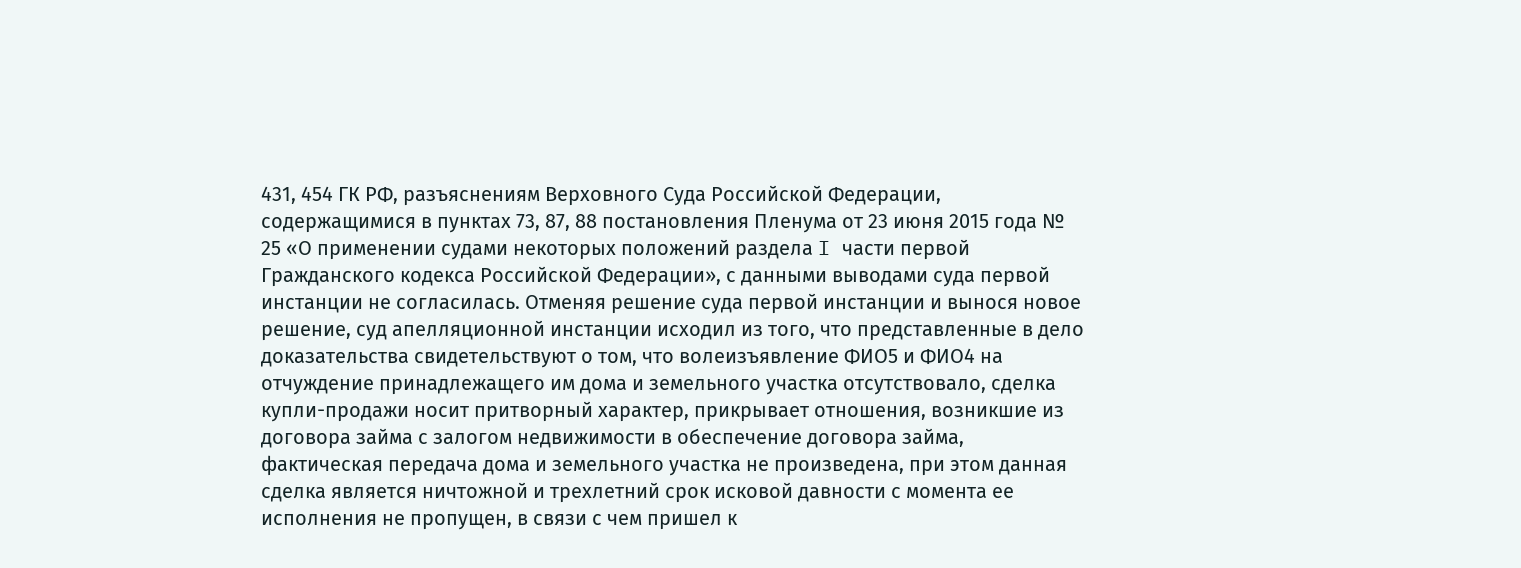431, 454 ГК РФ, разъяснениям Верховного Суда Российской Федерации, содержащимися в пунктах 73, 87, 88 постановления Пленума от 23 июня 2015 года № 25 «О применении судами некоторых положений раздела I части первой Гражданского кодекса Российской Федерации», с данными выводами суда первой инстанции не согласилась. Отменяя решение суда первой инстанции и вынося новое решение, суд апелляционной инстанции исходил из того, что представленные в дело доказательства свидетельствуют о том, что волеизъявление ФИО5 и ФИО4 на отчуждение принадлежащего им дома и земельного участка отсутствовало, сделка купли-продажи носит притворный характер, прикрывает отношения, возникшие из договора займа с залогом недвижимости в обеспечение договора займа, фактическая передача дома и земельного участка не произведена, при этом данная сделка является ничтожной и трехлетний срок исковой давности с момента ее исполнения не пропущен, в связи с чем пришел к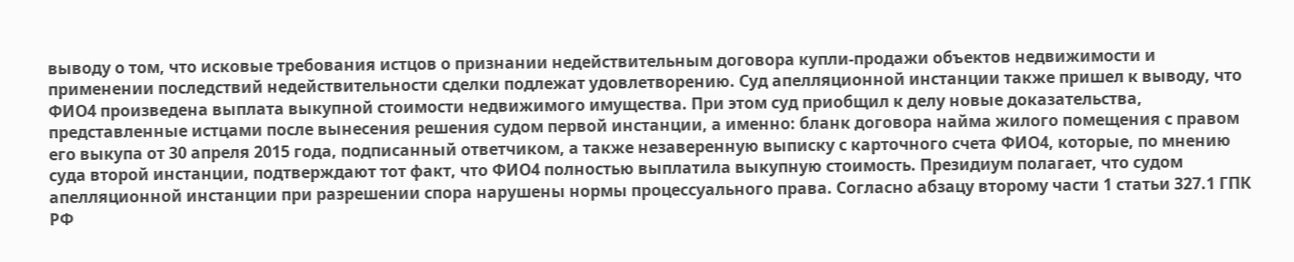выводу о том, что исковые требования истцов о признании недействительным договора купли-продажи объектов недвижимости и применении последствий недействительности сделки подлежат удовлетворению. Суд апелляционной инстанции также пришел к выводу, что ФИО4 произведена выплата выкупной стоимости недвижимого имущества. При этом суд приобщил к делу новые доказательства, представленные истцами после вынесения решения судом первой инстанции, а именно: бланк договора найма жилого помещения с правом его выкупа от 30 апреля 2015 года, подписанный ответчиком, а также незаверенную выписку с карточного счета ФИО4, которые, по мнению суда второй инстанции, подтверждают тот факт, что ФИО4 полностью выплатила выкупную стоимость. Президиум полагает, что судом апелляционной инстанции при разрешении спора нарушены нормы процессуального права. Согласно абзацу второму части 1 статьи 327.1 ГПК РФ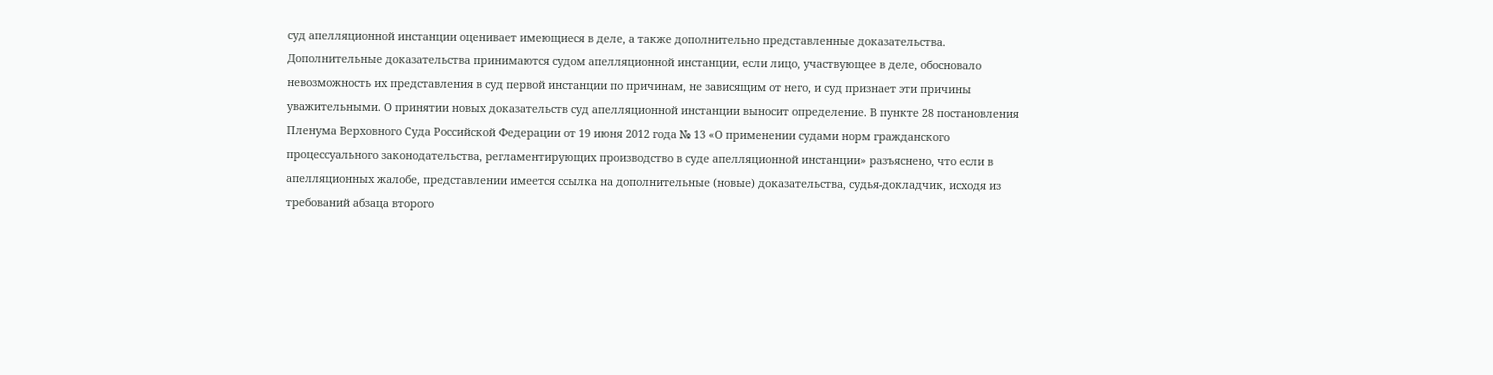суд апелляционной инстанции оценивает имеющиеся в деле, а также дополнительно представленные доказательства. Дополнительные доказательства принимаются судом апелляционной инстанции, если лицо, участвующее в деле, обосновало невозможность их представления в суд первой инстанции по причинам, не зависящим от него, и суд признает эти причины уважительными. О принятии новых доказательств суд апелляционной инстанции выносит определение. В пункте 28 постановления Пленума Верховного Суда Российской Федерации от 19 июня 2012 года № 13 «О применении судами норм гражданского процессуального законодательства, регламентирующих производство в суде апелляционной инстанции» разъяснено, что если в апелляционных жалобе, представлении имеется ссылка на дополнительные (новые) доказательства, судья-докладчик, исходя из требований абзаца второго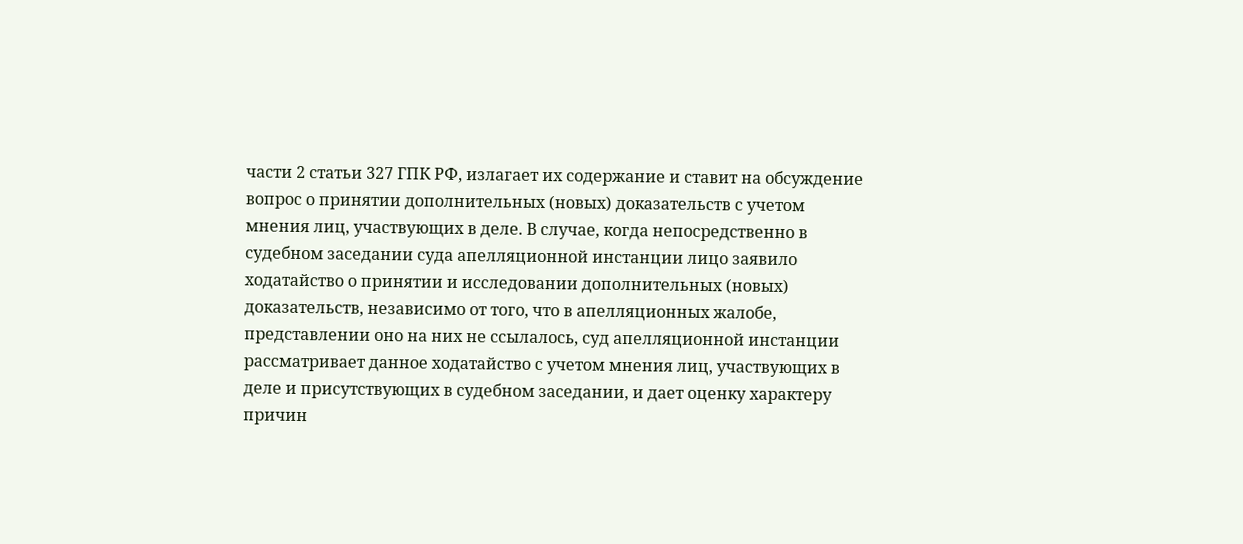части 2 статьи 327 ГПК РФ, излагает их содержание и ставит на обсуждение вопрос о принятии дополнительных (новых) доказательств с учетом мнения лиц, участвующих в деле. В случае, когда непосредственно в судебном заседании суда апелляционной инстанции лицо заявило ходатайство о принятии и исследовании дополнительных (новых) доказательств, независимо от того, что в апелляционных жалобе, представлении оно на них не ссылалось, суд апелляционной инстанции рассматривает данное ходатайство с учетом мнения лиц, участвующих в деле и присутствующих в судебном заседании, и дает оценку характеру причин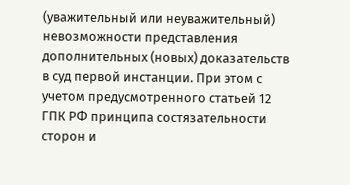(уважительный или неуважительный) невозможности представления дополнительных (новых) доказательств в суд первой инстанции. При этом с учетом предусмотренного статьей 12 ГПК РФ принципа состязательности сторон и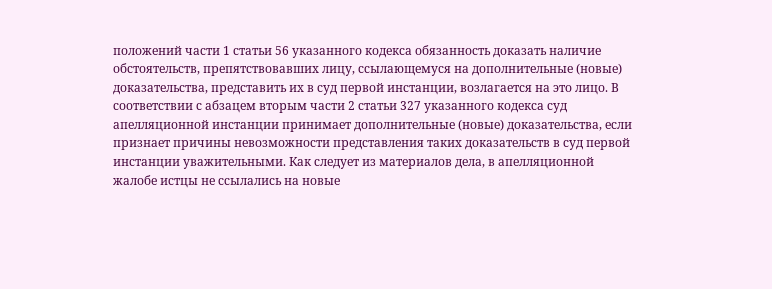положений части 1 статьи 56 указанного кодекса обязанность доказать наличие обстоятельств, препятствовавших лицу, ссылающемуся на дополнительные (новые) доказательства, представить их в суд первой инстанции, возлагается на это лицо. В соответствии с абзацем вторым части 2 статьи 327 указанного кодекса суд апелляционной инстанции принимает дополнительные (новые) доказательства, если признает причины невозможности представления таких доказательств в суд первой инстанции уважительными. Как следует из материалов дела, в апелляционной жалобе истцы не ссылались на новые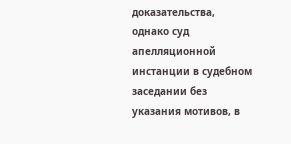доказательства, однако суд апелляционной инстанции в судебном заседании без указания мотивов, в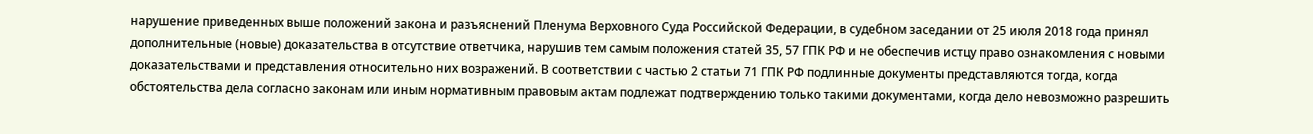нарушение приведенных выше положений закона и разъяснений Пленума Верховного Суда Российской Федерации, в судебном заседании от 25 июля 2018 года принял дополнительные (новые) доказательства в отсутствие ответчика, нарушив тем самым положения статей 35, 57 ГПК РФ и не обеспечив истцу право ознакомления с новыми доказательствами и представления относительно них возражений. В соответствии с частью 2 статьи 71 ГПК РФ подлинные документы представляются тогда, когда обстоятельства дела согласно законам или иным нормативным правовым актам подлежат подтверждению только такими документами, когда дело невозможно разрешить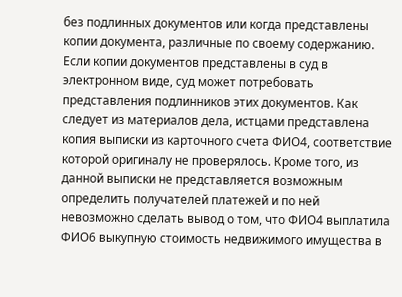без подлинных документов или когда представлены копии документа, различные по своему содержанию. Если копии документов представлены в суд в электронном виде, суд может потребовать представления подлинников этих документов. Как следует из материалов дела, истцами представлена копия выписки из карточного счета ФИО4, соответствие которой оригиналу не проверялось. Кроме того, из данной выписки не представляется возможным определить получателей платежей и по ней невозможно сделать вывод о том, что ФИО4 выплатила ФИО6 выкупную стоимость недвижимого имущества в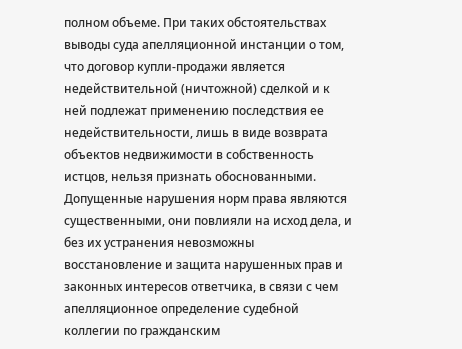полном объеме. При таких обстоятельствах выводы суда апелляционной инстанции о том, что договор купли-продажи является недействительной (ничтожной) сделкой и к ней подлежат применению последствия ее недействительности, лишь в виде возврата объектов недвижимости в собственность истцов, нельзя признать обоснованными. Допущенные нарушения норм права являются существенными, они повлияли на исход дела, и без их устранения невозможны восстановление и защита нарушенных прав и законных интересов ответчика, в связи с чем апелляционное определение судебной коллегии по гражданским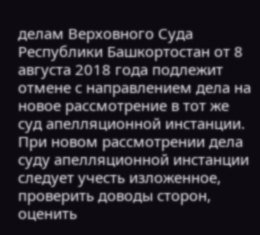делам Верховного Суда Республики Башкортостан от 8 августа 2018 года подлежит отмене с направлением дела на новое рассмотрение в тот же суд апелляционной инстанции. При новом рассмотрении дела суду апелляционной инстанции следует учесть изложенное, проверить доводы сторон, оценить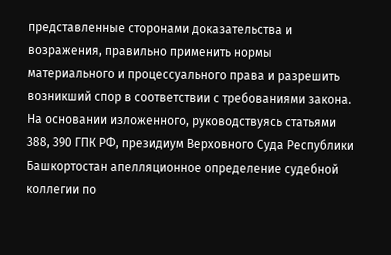представленные сторонами доказательства и возражения, правильно применить нормы материального и процессуального права и разрешить возникший спор в соответствии с требованиями закона. На основании изложенного, руководствуясь статьями 388, 390 ГПК РФ, президиум Верховного Суда Республики Башкортостан апелляционное определение судебной коллегии по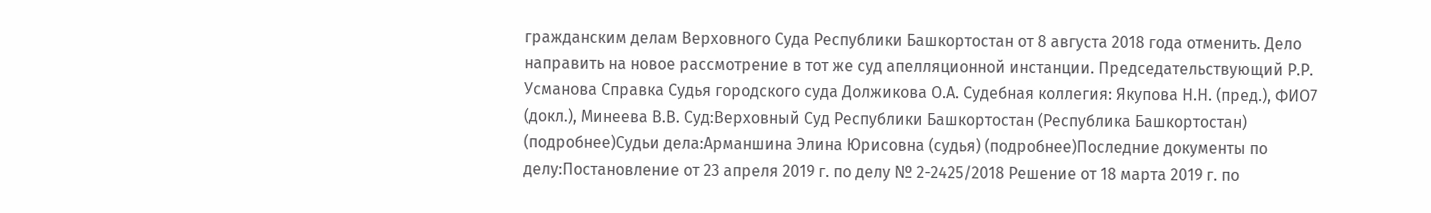гражданским делам Верховного Суда Республики Башкортостан от 8 августа 2018 года отменить. Дело направить на новое рассмотрение в тот же суд апелляционной инстанции. Председательствующий Р.Р. Усманова Справка Судья городского суда Должикова О.А. Судебная коллегия: Якупова Н.Н. (пред.), ФИО7 (докл.), Минеева В.В. Суд:Верховный Суд Республики Башкортостан (Республика Башкортостан) (подробнее)Судьи дела:Арманшина Элина Юрисовна (судья) (подробнее)Последние документы по делу:Постановление от 23 апреля 2019 г. по делу № 2-2425/2018 Решение от 18 марта 2019 г. по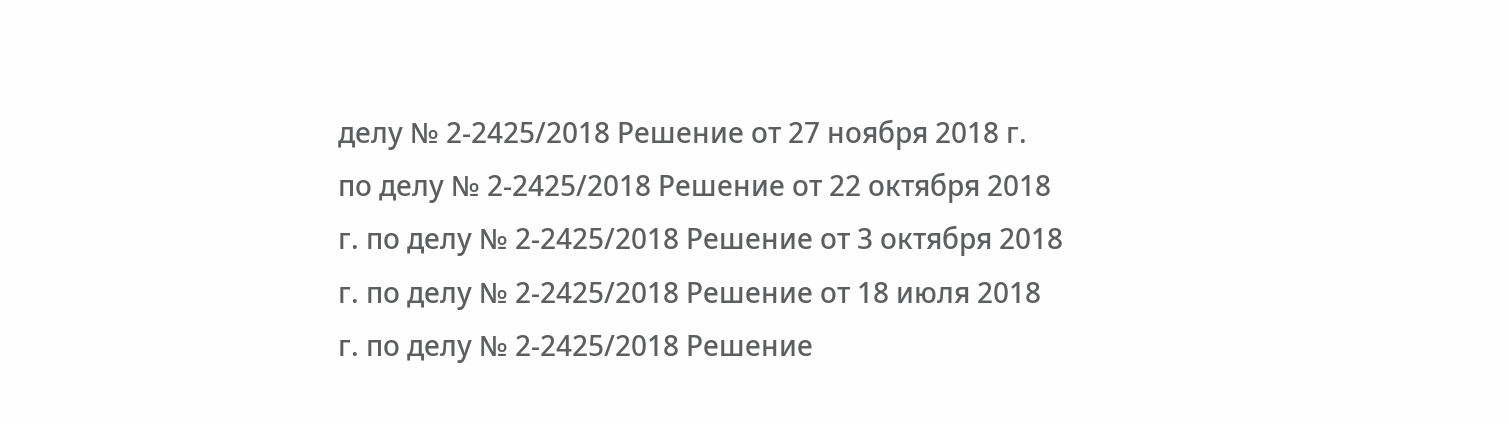делу № 2-2425/2018 Решение от 27 ноября 2018 г. по делу № 2-2425/2018 Решение от 22 октября 2018 г. по делу № 2-2425/2018 Решение от 3 октября 2018 г. по делу № 2-2425/2018 Решение от 18 июля 2018 г. по делу № 2-2425/2018 Решение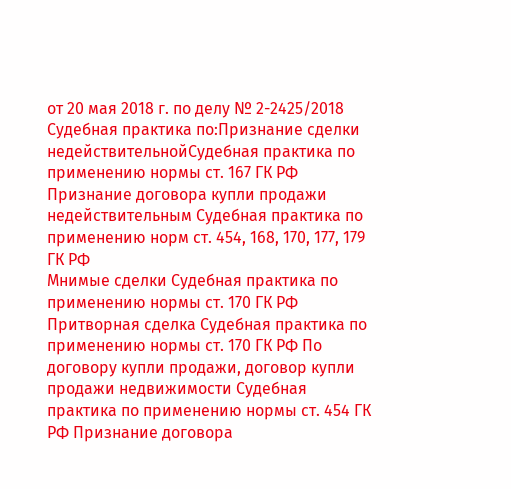от 20 мая 2018 г. по делу № 2-2425/2018 Судебная практика по:Признание сделки недействительнойСудебная практика по применению нормы ст. 167 ГК РФ Признание договора купли продажи недействительным Судебная практика по применению норм ст. 454, 168, 170, 177, 179 ГК РФ
Мнимые сделки Судебная практика по применению нормы ст. 170 ГК РФ Притворная сделка Судебная практика по применению нормы ст. 170 ГК РФ По договору купли продажи, договор купли продажи недвижимости Судебная практика по применению нормы ст. 454 ГК РФ Признание договора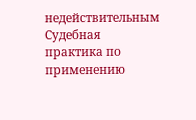недействительным Судебная практика по применению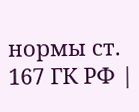нормы ст. 167 ГК РФ |